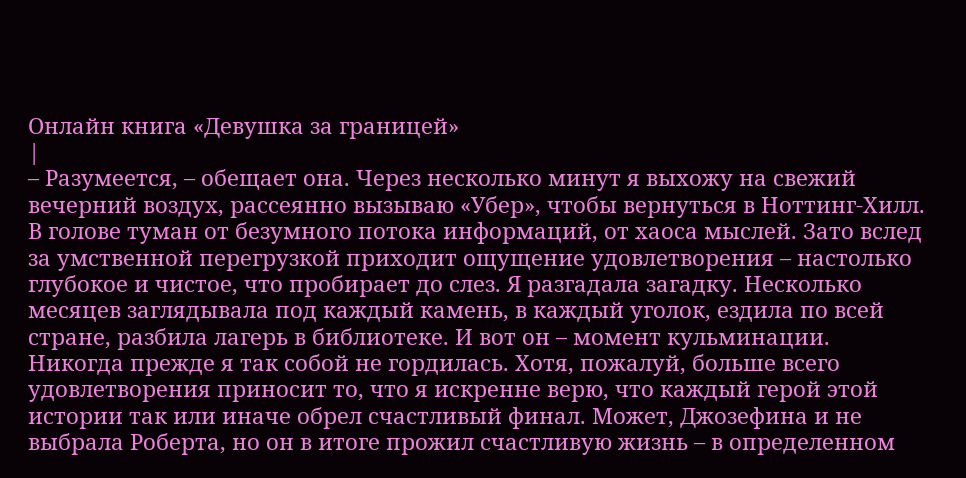Онлайн книга «Девушка за границей»
|
– Разумеется, – обещает она. Через несколько минут я выхожу на свежий вечерний воздух, рассеянно вызываю «Убер», чтобы вернуться в Ноттинг-Хилл. В голове туман от безумного потока информаций, от хаоса мыслей. Зато вслед за умственной перегрузкой приходит ощущение удовлетворения – настолько глубокое и чистое, что пробирает до слез. Я разгадала загадку. Несколько месяцев заглядывала под каждый камень, в каждый уголок, ездила по всей стране, разбила лагерь в библиотеке. И вот он – момент кульминации. Никогда прежде я так собой не гордилась. Хотя, пожалуй, больше всего удовлетворения приносит то, что я искренне верю, что каждый герой этой истории так или иначе обрел счастливый финал. Может, Джозефина и не выбрала Роберта, но он в итоге прожил счастливую жизнь – в определенном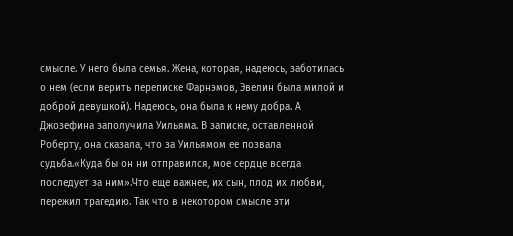смысле. У него была семья. Жена, которая, надеюсь, заботилась о нем (если верить переписке Фарнэмов, Эвелин была милой и доброй девушкой). Надеюсь, она была к нему добра. А Джозефина заполучила Уильяма. В записке, оставленной Роберту, она сказала, что за Уильямом ее позвала судьба.«Куда бы он ни отправился, мое сердце всегда последует за ним».Что еще важнее, их сын, плод их любви, пережил трагедию. Так что в некотором смысле эти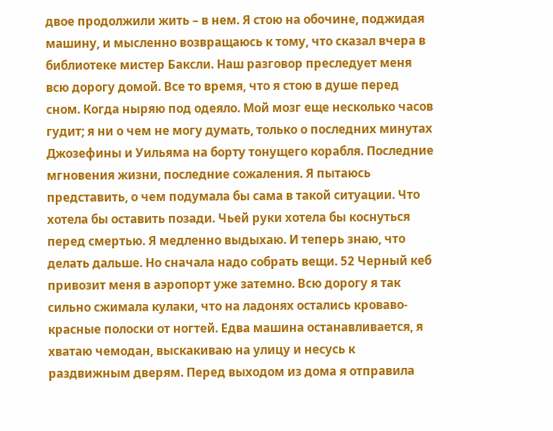двое продолжили жить – в нем. Я стою на обочине, поджидая машину, и мысленно возвращаюсь к тому, что сказал вчера в библиотеке мистер Баксли. Наш разговор преследует меня всю дорогу домой. Все то время, что я стою в душе перед сном. Когда ныряю под одеяло. Мой мозг еще несколько часов гудит; я ни о чем не могу думать, только о последних минутах Джозефины и Уильяма на борту тонущего корабля. Последние мгновения жизни, последние сожаления. Я пытаюсь представить, о чем подумала бы сама в такой ситуации. Что хотела бы оставить позади. Чьей руки хотела бы коснуться перед смертью. Я медленно выдыхаю. И теперь знаю, что делать дальше. Но сначала надо собрать вещи. 52 Черный кеб привозит меня в аэропорт уже затемно. Всю дорогу я так сильно сжимала кулаки, что на ладонях остались кроваво-красные полоски от ногтей. Едва машина останавливается, я хватаю чемодан, выскакиваю на улицу и несусь к раздвижным дверям. Перед выходом из дома я отправила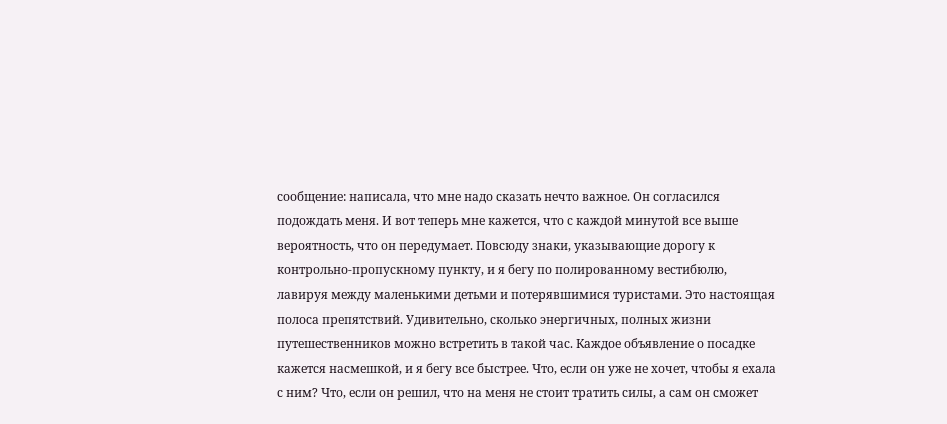сообщение: написала, что мне надо сказать нечто важное. Он согласился подождать меня. И вот теперь мне кажется, что с каждой минутой все выше вероятность, что он передумает. Повсюду знаки, указывающие дорогу к контрольно-пропускному пункту, и я бегу по полированному вестибюлю, лавируя между маленькими детьми и потерявшимися туристами. Это настоящая полоса препятствий. Удивительно, сколько энергичных, полных жизни путешественников можно встретить в такой час. Каждое объявление о посадке кажется насмешкой, и я бегу все быстрее. Что, если он уже не хочет, чтобы я ехала с ним? Что, если он решил, что на меня не стоит тратить силы, а сам он сможет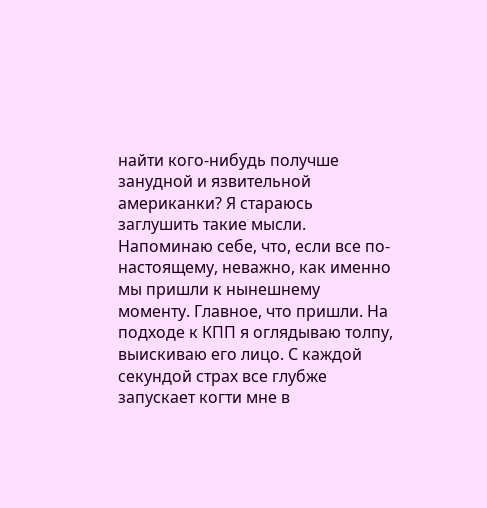найти кого-нибудь получше занудной и язвительной американки? Я стараюсь заглушить такие мысли. Напоминаю себе, что, если все по-настоящему, неважно, как именно мы пришли к нынешнему моменту. Главное, что пришли. На подходе к КПП я оглядываю толпу, выискиваю его лицо. С каждой секундой страх все глубже запускает когти мне в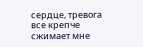сердце, тревога все крепче сжимает мне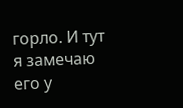горло. И тут я замечаю его у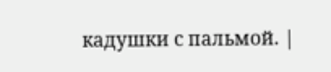кадушки с пальмой. |